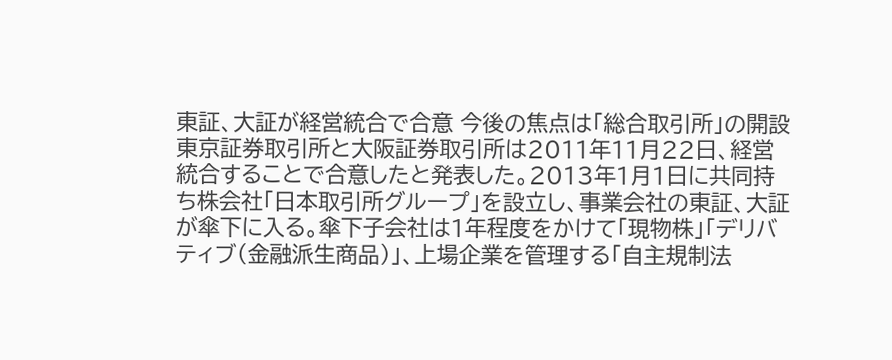東証、大証が経営統合で合意 今後の焦点は「総合取引所」の開設
東京証券取引所と大阪証券取引所は2011年11月22日、経営統合することで合意したと発表した。2013年1月1日に共同持ち株会社「日本取引所グループ」を設立し、事業会社の東証、大証が傘下に入る。傘下子会社は1年程度をかけて「現物株」「デリバティブ(金融派生商品)」、上場企業を管理する「自主規制法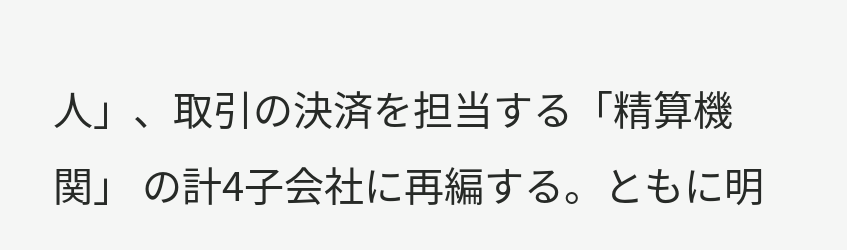人」、取引の決済を担当する「精算機関」 の計4子会社に再編する。ともに明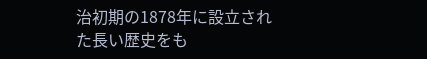治初期の1878年に設立された長い歴史をも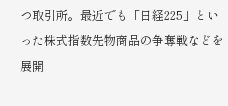つ取引所。最近でも「日経225」といった株式指数先物商品の争奪戦などを展開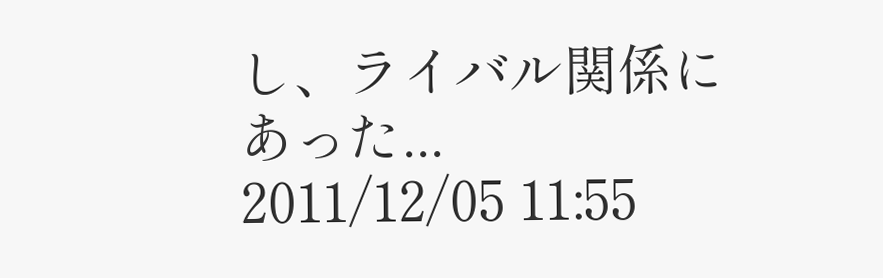し、ライバル関係にあった...
2011/12/05 11:55